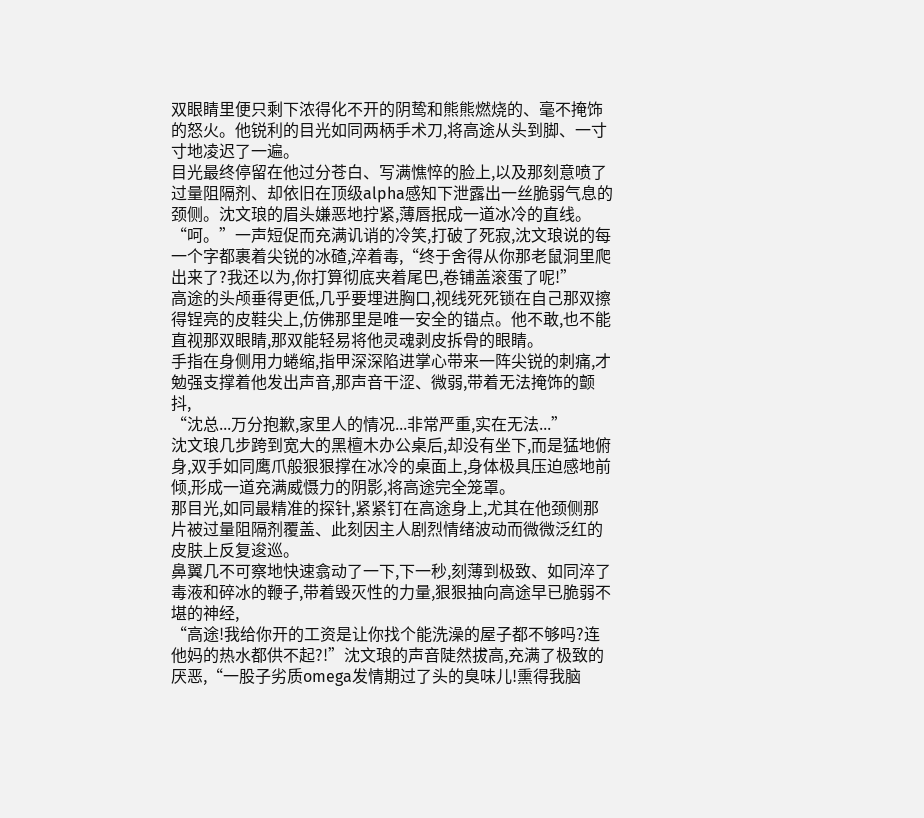双眼睛里便只剩下浓得化不开的阴鸷和熊熊燃烧的、毫不掩饰的怒火。他锐利的目光如同两柄手术刀,将高途从头到脚、一寸寸地凌迟了一遍。
目光最终停留在他过分苍白、写满憔悴的脸上,以及那刻意喷了过量阻隔剂、却依旧在顶级alpha感知下泄露出一丝脆弱气息的颈侧。沈文琅的眉头嫌恶地拧紧,薄唇抿成一道冰冷的直线。
“呵。”一声短促而充满讥诮的冷笑,打破了死寂,沈文琅说的每一个字都裹着尖锐的冰碴,淬着毒,“终于舍得从你那老鼠洞里爬出来了?我还以为,你打算彻底夹着尾巴,卷铺盖滚蛋了呢!”
高途的头颅垂得更低,几乎要埋进胸口,视线死死锁在自己那双擦得锃亮的皮鞋尖上,仿佛那里是唯一安全的锚点。他不敢,也不能直视那双眼睛,那双能轻易将他灵魂剥皮拆骨的眼睛。
手指在身侧用力蜷缩,指甲深深陷进掌心带来一阵尖锐的刺痛,才勉强支撑着他发出声音,那声音干涩、微弱,带着无法掩饰的颤抖,
“沈总...万分抱歉,家里人的情况...非常严重,实在无法...”
沈文琅几步跨到宽大的黑檀木办公桌后,却没有坐下,而是猛地俯身,双手如同鹰爪般狠狠撑在冰冷的桌面上,身体极具压迫感地前倾,形成一道充满威慑力的阴影,将高途完全笼罩。
那目光,如同最精准的探针,紧紧钉在高途身上,尤其在他颈侧那片被过量阻隔剂覆盖、此刻因主人剧烈情绪波动而微微泛红的皮肤上反复逡巡。
鼻翼几不可察地快速翕动了一下,下一秒,刻薄到极致、如同淬了毒液和碎冰的鞭子,带着毁灭性的力量,狠狠抽向高途早已脆弱不堪的神经,
“高途!我给你开的工资是让你找个能洗澡的屋子都不够吗?连他妈的热水都供不起?!”沈文琅的声音陡然拔高,充满了极致的厌恶,“一股子劣质omega发情期过了头的臭味儿!熏得我脑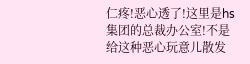仁疼!恶心透了!这里是hs集团的总裁办公室!不是给这种恶心玩意儿散发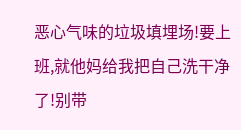恶心气味的垃圾填埋场!要上班,就他妈给我把自己洗干净了!别带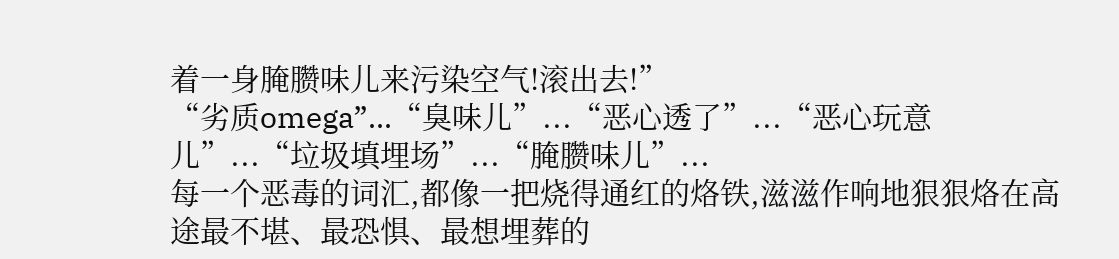着一身腌臜味儿来污染空气!滚出去!”
“劣质omega”...“臭味儿”...“恶心透了”...“恶心玩意儿”...“垃圾填埋场”...“腌臜味儿”...
每一个恶毒的词汇,都像一把烧得通红的烙铁,滋滋作响地狠狠烙在高途最不堪、最恐惧、最想埋葬的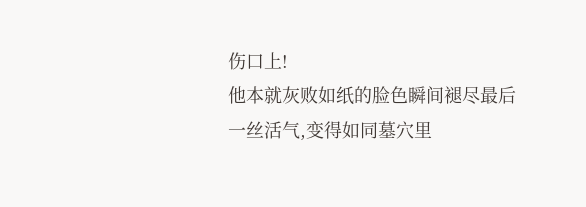伤口上!
他本就灰败如纸的脸色瞬间褪尽最后一丝活气,变得如同墓穴里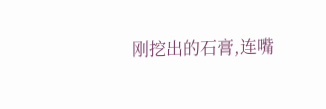刚挖出的石膏,连嘴